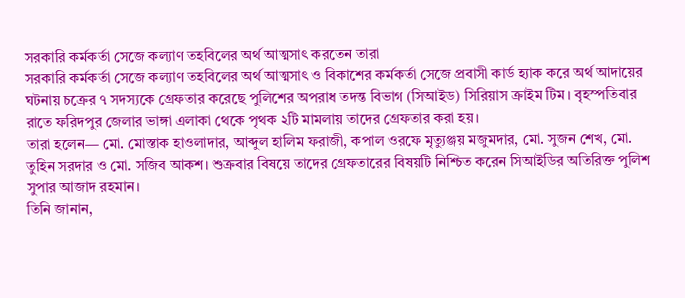সরকারি কর্মকর্তা সেজে কল্যাণ তহবিলের অর্থ আত্মসাৎ করতেন তারা
সরকারি কর্মকর্তা সেজে কল্যাণ তহবিলের অর্থ আত্মসাৎ ও বিকাশের কর্মকর্তা সেজে প্রবাসী কার্ড হ্যাক করে অর্থ আদায়ের ঘটনায় চক্রের ৭ সদস্যকে গ্রেফতার করেছে পুলিশের অপরাধ তদন্ত বিভাগ (সিআইড) সিরিয়াস ক্রাইম টিম। বৃহস্পতিবার রাতে ফরিদপুর জেলার ভাঙ্গা এলাকা থেকে পৃথক ২টি মামলায় তাদের গ্রেফতার করা হয়।
তারা হলেন— মো. মোস্তাক হাওলাদার, আব্দুল হালিম ফরাজী, কপাল ওরফে মৃত্যুঞ্জয় মজুমদার, মো. সুজন শেখ, মো. তুহিন সরদার ও মো. সজিব আকশ। শুক্রবার বিষয়ে তাদের গ্রেফতারের বিষয়টি নিশ্চিত করেন সিআইডির অতিরিক্ত পুলিশ সুপার আজাদ রহমান।
তিনি জানান,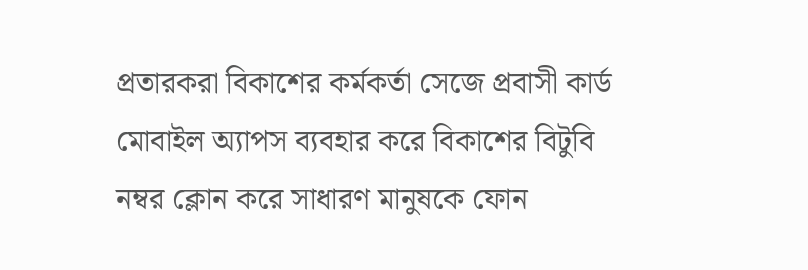প্রতারকরা বিকাশের কর্মকর্তা সেজে প্রবাসী কার্ড মোবাইল অ্যাপস ব্যবহার করে বিকাশের বিটুবি নম্বর ক্লোন করে সাধারণ মানুষকে ফোন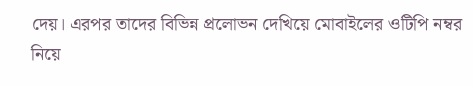দেয়। এরপর তাদের বিভিন্ন প্রলোভন দেখিয়ে মোবাইলের ওটিপি নম্বর নিয়ে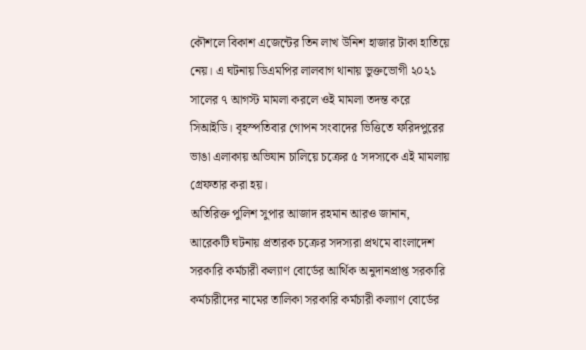কৌশলে বিকাশ এজেন্টের তিন লাখ উনিশ হাজার টাকা হাতিয়ে নেয়। এ ঘটনায় ডিএমপির লালবাগ থানায় ভুক্তভোগী ২০২১ সালের ৭ আগস্ট মামলা করলে ওই মামলা তদন্ত করে সিআইডি। বৃহস্পতিবার গোপন সংবাদের ভিত্তিতে ফরিদপুরের ভাঙা এলাকায় অভিযান চালিয়ে চক্রের ৫ সদস্যকে এই মামলায় গ্রেফতার করা হয়।
অতিরিক্ত পুলিশ সুপার আজাদ রহমান আরও জানান, আরেকটি ঘটনায় প্রতারক চক্রের সদস্যরা প্রথমে বাংলাদেশ সরকারি কর্মচারী কল্যাণ বোর্ডের আর্থিক অনুদানপ্রাপ্ত সরকারি কর্মচারীদের নামের তালিকা সরকারি কর্মচারী কল্যাণ বোর্ডের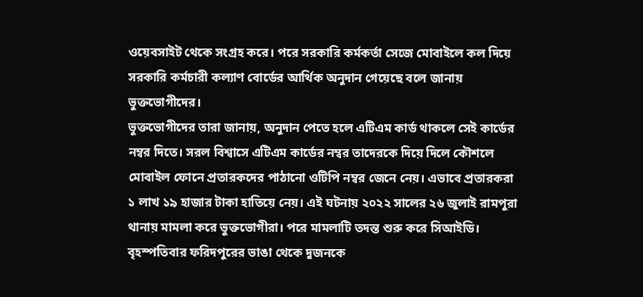ওয়েবসাইট থেকে সংগ্রহ করে। পরে সরকারি কর্মকর্তা সেজে মোবাইলে কল দিয়ে সরকারি কর্মচারী কল্যাণ বোর্ডের আর্থিক অনুদান গেয়েছে বলে জানায় ভুক্তভোগীদের।
ভুক্তভোগীদের তারা জানায়, অনুদান পেতে হলে এটিএম কার্ড থাকলে সেই কার্ডের নম্বর দিতে। সরল বিশ্বাসে এটিএম কার্ডের নম্বর তাদেরকে দিয়ে দিলে কৌশলে মোবাইল ফোনে প্রতারকদের পাঠানো ওটিপি নম্বর জেনে নেয়। এভাবে প্রতারকরা ১ লাখ ১৯ হাজার টাকা হাতিয়ে নেয়। এই ঘটনায় ২০২২ সালের ২৬ জুলাই রামপুরা থানায় মামলা করে ভুক্তভোগীরা। পরে মামলাটি তদন্ত শুরু করে সিআইডি। বৃহস্পতিবার ফরিদপুরের ভাঙা থেকে দুজনকে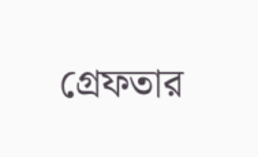গ্রেফতার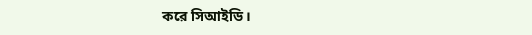করে সিআইডি।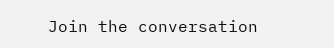Join the conversation